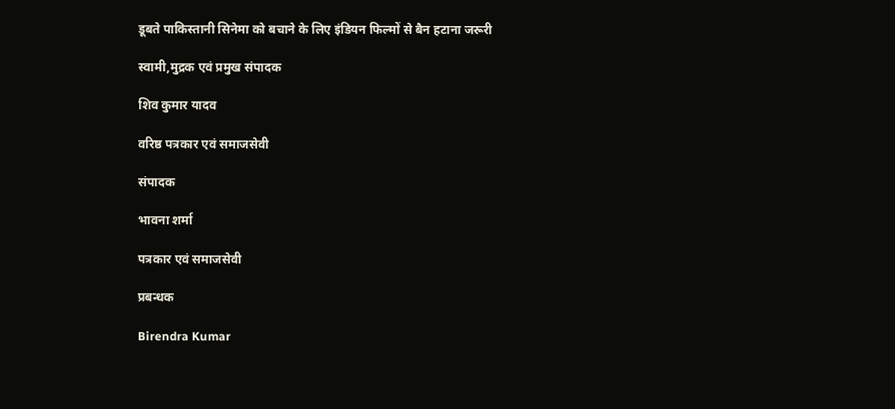डूबते पाकिस्तानी सिनेमा को बचाने के लिए इंडियन फिल्मों से बैन हटाना जरूरी

स्वामी,मुद्रक एवं प्रमुख संपादक

शिव कुमार यादव

वरिष्ठ पत्रकार एवं समाजसेवी

संपादक

भावना शर्मा

पत्रकार एवं समाजसेवी

प्रबन्धक

Birendra Kumar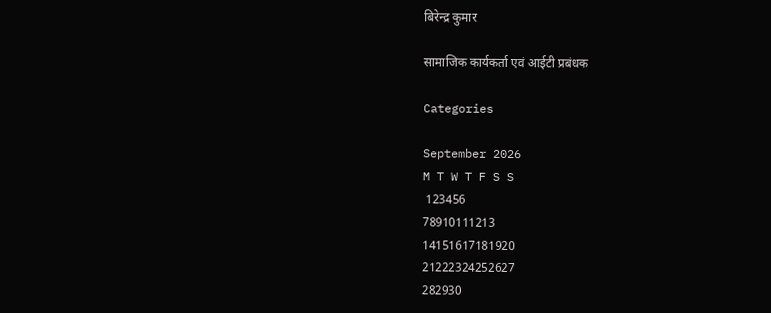बिरेन्द्र कुमार

सामाजिक कार्यकर्ता एवं आईटी प्रबंधक

Categories

September 2026
M T W T F S S
 123456
78910111213
14151617181920
21222324252627
282930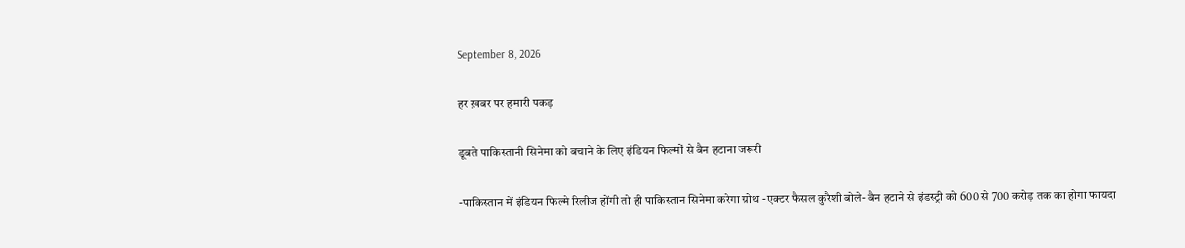September 8, 2026

हर ख़बर पर हमारी पकड़

डूबते पाकिस्तानी सिनेमा को बचाने के लिए इंडियन फिल्मों से बैन हटाना जरूरी

-पाकिस्तान में इंडियन फिल्मे रिलीज होंगी तो ही पाकिस्तान सिनेमा करेगा ग्रोथ -एक्टर फैसल कुरैशी बोले- बैन हटाने से इंडस्ट्री को 600 से 700 करोड़ तक का होगा फायदा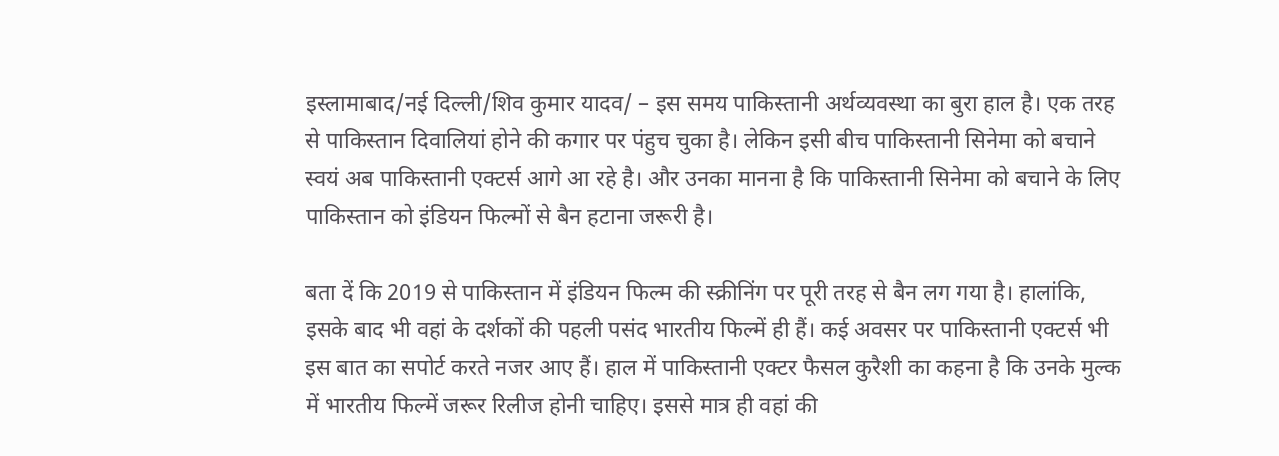इस्लामाबाद/नई दिल्ली/शिव कुमार यादव/ – इस समय पाकिस्तानी अर्थव्यवस्था का बुरा हाल है। एक तरह से पाकिस्तान दिवालियां होने की कगार पर पंहुच चुका है। लेकिन इसी बीच पाकिस्तानी सिनेमा को बचाने स्वयं अब पाकिस्तानी एक्टर्स आगे आ रहे है। और उनका मानना है कि पाकिस्तानी सिनेमा को बचाने के लिए पाकिस्तान को इंडियन फिल्मों से बैन हटाना जरूरी है।

बता दें कि 2019 से पाकिस्तान में इंडियन फिल्म की स्क्रीनिंग पर पूरी तरह से बैन लग गया है। हालांकि, इसके बाद भी वहां के दर्शकों की पहली पसंद भारतीय फिल्में ही हैं। कई अवसर पर पाकिस्तानी एक्टर्स भी इस बात का सपोर्ट करते नजर आए हैं। हाल में पाकिस्तानी एक्टर फैसल कुरैशी का कहना है कि उनके मुल्क में भारतीय फिल्में जरूर रिलीज होनी चाहिए। इससे मात्र ही वहां की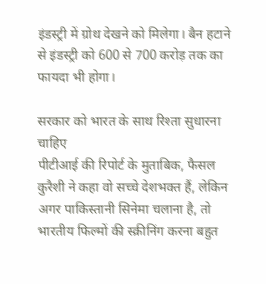इंडस्ट्री में ग्रोथ देखने को मिलेगा। बैन हटाने से इंडस्ट्री को 600 से 700 करोड़ तक का फायदा भी होगा।

सरकार को भारत के साथ रिश्ता सुधारना चाहिए
पीटीआई की रिपोर्ट के मुताबिक, फैसल कुरैशी ने कहा वो सच्चे देशभक्त हैं, लेकिन अगर पाकिस्तानी सिनेमा चलाना है, तो भारतीय फिल्मों की स्क्रीनिंग करना बहुत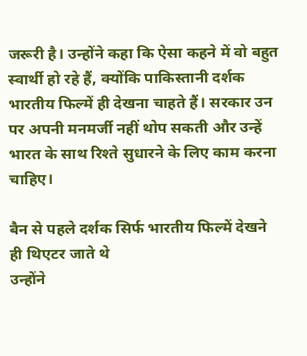जरूरी है। उन्होंने कहा कि ऐसा कहने में वो बहुत स्वार्थी हो रहे हैं, क्योंकि पाकिस्तानी दर्शक भारतीय फिल्में ही देखना चाहते हैं। सरकार उन पर अपनी मनमर्जी नहीं थोप सकती और उन्हें भारत के साथ रिश्ते सुधारने के लिए काम करना चाहिए।

बैन से पहले दर्शक सिर्फ भारतीय फिल्में देखने ही थिएटर जाते थे
उन्होंने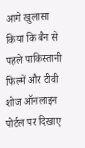आगे खुलासा किया कि बैन से पहले पाकिस्तानी फिल्में और टीवी शोज ऑनलाइन पोर्टल पर दिखाए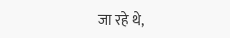जा रहे थे,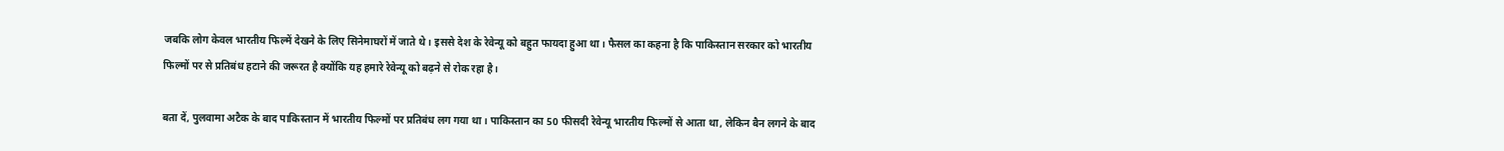जबकि लोग केवल भारतीय फिल्में देखने के लिए सिनेमाघरों में जाते थे। इससे देश के रेवेन्यू को बहुत फायदा हुआ था। फैसल का कहना है कि पाकिस्तान सरकार को भारतीय फिल्मों पर से प्रतिबंध हटाने की जरूरत है क्योंकि यह हमारे रेवेन्यू को बढ़ने से रोक रहा है।

बता दें, पुलवामा अटैक के बाद पाकिस्तान में भारतीय फिल्मों पर प्रतिबंध लग गया था। पाकिस्तान का 50 फीसदी रेवेन्यू भारतीय फिल्मों से आता था, लेकिन बैन लगने के बाद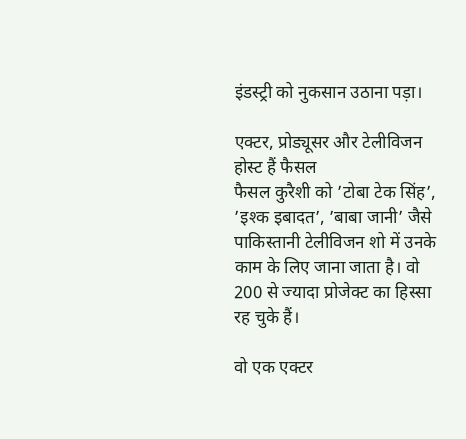इंडस्ट्री को नुकसान उठाना पड़ा।

एक्टर, प्रोड्यूसर और टेलीविजन होस्ट हैं फैसल
फैसल कुरैशी को ’टोबा टेक सिंह’, ’इश्क इबादत’, ’बाबा जानी’ जैसे पाकिस्तानी टेलीविजन शो में उनके काम के लिए जाना जाता है। वो 200 से ज्यादा प्रोजेक्ट का हिस्सा रह चुके हैं।

वो एक एक्टर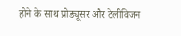होने के साथ प्रोड्यूसर और टेलीविजन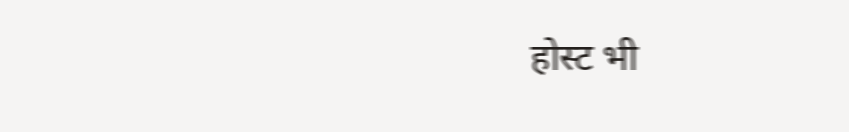होस्ट भी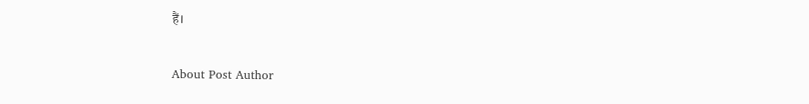हैं।

About Post Author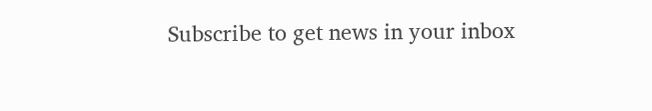Subscribe to get news in your inbox